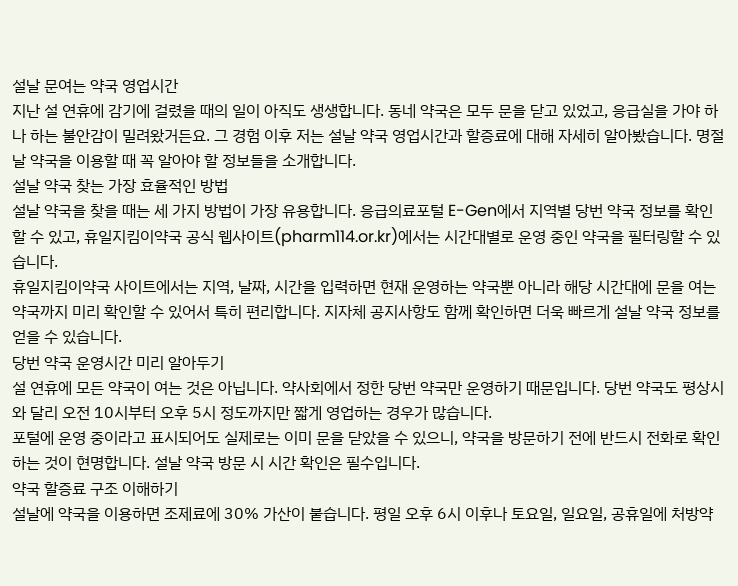설날 문여는 약국 영업시간
지난 설 연휴에 감기에 걸렸을 때의 일이 아직도 생생합니다. 동네 약국은 모두 문을 닫고 있었고, 응급실을 가야 하나 하는 불안감이 밀려왔거든요. 그 경험 이후 저는 설날 약국 영업시간과 할증료에 대해 자세히 알아봤습니다. 명절날 약국을 이용할 때 꼭 알아야 할 정보들을 소개합니다.
설날 약국 찾는 가장 효율적인 방법
설날 약국을 찾을 때는 세 가지 방법이 가장 유용합니다. 응급의료포털 E-Gen에서 지역별 당번 약국 정보를 확인할 수 있고, 휴일지킴이약국 공식 웹사이트(pharm114.or.kr)에서는 시간대별로 운영 중인 약국을 필터링할 수 있습니다.
휴일지킴이약국 사이트에서는 지역, 날짜, 시간을 입력하면 현재 운영하는 약국뿐 아니라 해당 시간대에 문을 여는 약국까지 미리 확인할 수 있어서 특히 편리합니다. 지자체 공지사항도 함께 확인하면 더욱 빠르게 설날 약국 정보를 얻을 수 있습니다.
당번 약국 운영시간 미리 알아두기
설 연휴에 모든 약국이 여는 것은 아닙니다. 약사회에서 정한 당번 약국만 운영하기 때문입니다. 당번 약국도 평상시와 달리 오전 10시부터 오후 5시 정도까지만 짧게 영업하는 경우가 많습니다.
포털에 운영 중이라고 표시되어도 실제로는 이미 문을 닫았을 수 있으니, 약국을 방문하기 전에 반드시 전화로 확인하는 것이 현명합니다. 설날 약국 방문 시 시간 확인은 필수입니다.
약국 할증료 구조 이해하기
설날에 약국을 이용하면 조제료에 30% 가산이 붙습니다. 평일 오후 6시 이후나 토요일, 일요일, 공휴일에 처방약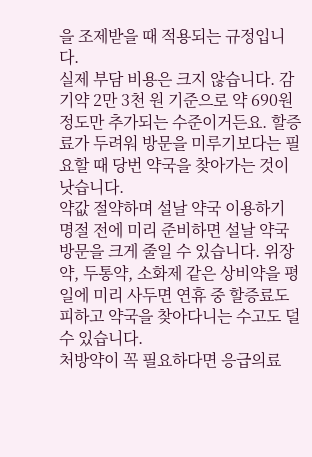을 조제받을 때 적용되는 규정입니다.
실제 부담 비용은 크지 않습니다. 감기약 2만 3천 원 기준으로 약 690원 정도만 추가되는 수준이거든요. 할증료가 두려워 방문을 미루기보다는 필요할 때 당번 약국을 찾아가는 것이 낫습니다.
약값 절약하며 설날 약국 이용하기
명절 전에 미리 준비하면 설날 약국 방문을 크게 줄일 수 있습니다. 위장약, 두통약, 소화제 같은 상비약을 평일에 미리 사두면 연휴 중 할증료도 피하고 약국을 찾아다니는 수고도 덜 수 있습니다.
처방약이 꼭 필요하다면 응급의료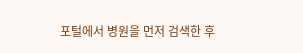포털에서 병원을 먼저 검색한 후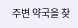주변 약국을 찾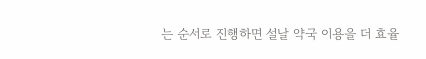는 순서로 진행하면 설날 약국 이용을 더 효율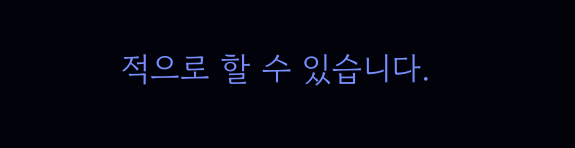적으로 할 수 있습니다.